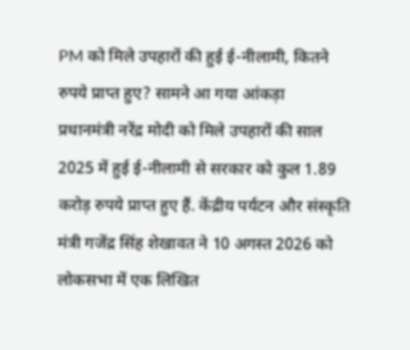PM को मिले उपहारों की हुई ई-नीलामी, कितने रुपये प्राप्त हुए? सामने आ गया आंकड़ा
प्रधानमंत्री नरेंद्र मोदी को मिले उपहारों की साल 2025 में हुई ई-नीलामी से सरकार को कुल 1.89 करोड़ रुपये प्राप्त हुए हैं. केंद्रीय पर्यटन और संस्कृति मंत्री गजेंद्र सिंह शेखावत ने 10 अगस्त 2026 को लोकसभा में एक लिखित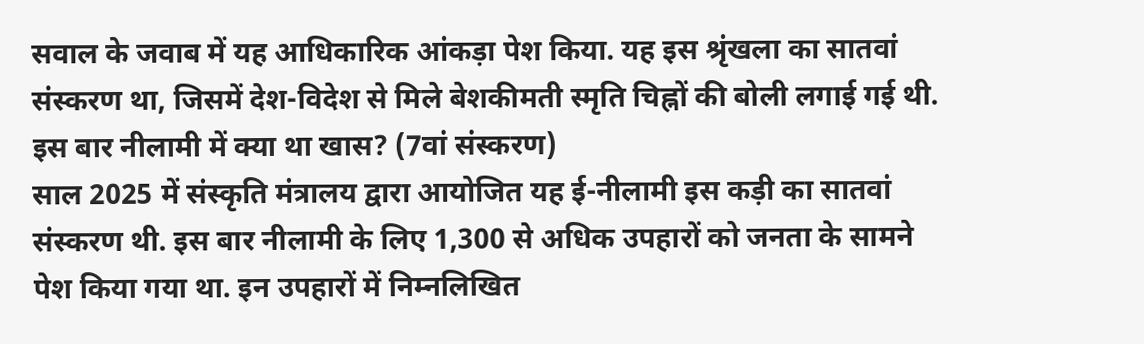सवाल के जवाब में यह आधिकारिक आंकड़ा पेश किया. यह इस श्रृंखला का सातवां संस्करण था, जिसमें देश-विदेश से मिले बेशकीमती स्मृति चिह्नों की बोली लगाई गई थी.
इस बार नीलामी में क्या था खास? (7वां संस्करण)
साल 2025 में संस्कृति मंत्रालय द्वारा आयोजित यह ई-नीलामी इस कड़ी का सातवां संस्करण थी. इस बार नीलामी के लिए 1,300 से अधिक उपहारों को जनता के सामने पेश किया गया था. इन उपहारों में निम्नलिखित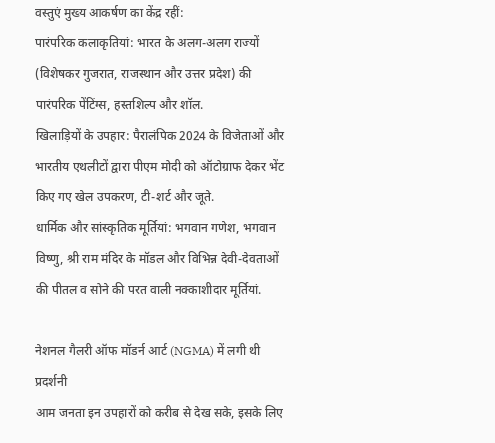वस्तुएं मुख्य आकर्षण का केंद्र रहीं:
पारंपरिक कलाकृतियां: भारत के अलग-अलग राज्यों (विशेषकर गुजरात, राजस्थान और उत्तर प्रदेश) की पारंपरिक पेंटिंग्स, हस्तशिल्प और शॉल.
खिलाड़ियों के उपहार: पैरालंपिक 2024 के विजेताओं और भारतीय एथलीटों द्वारा पीएम मोदी को ऑटोग्राफ देकर भेंट किए गए खेल उपकरण, टी-शर्ट और जूते.
धार्मिक और सांस्कृतिक मूर्तियां: भगवान गणेश, भगवान विष्णु, श्री राम मंदिर के मॉडल और विभिन्न देवी-देवताओं की पीतल व सोने की परत वाली नक्काशीदार मूर्तियां.

नेशनल गैलरी ऑफ मॉडर्न आर्ट (NGMA) में लगी थी प्रदर्शनी
आम जनता इन उपहारों को करीब से देख सके, इसके लिए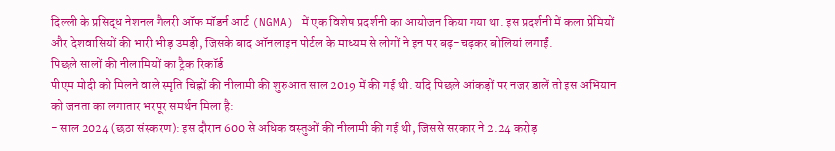दिल्ली के प्रसिद्ध नेशनल गैलरी ऑफ मॉडर्न आर्ट (NGMA) में एक विशेष प्रदर्शनी का आयोजन किया गया था. इस प्रदर्शनी में कला प्रेमियों और देशवासियों की भारी भीड़ उमड़ी, जिसके बाद ऑनलाइन पोर्टल के माध्यम से लोगों ने इन पर बढ़-चढ़कर बोलियां लगाईं.
पिछले सालों की नीलामियों का ट्रैक रिकॉर्ड
पीएम मोदी को मिलने वाले स्मृति चिह्नों की नीलामी की शुरुआत साल 2019 में की गई थी. यदि पिछले आंकड़ों पर नजर डालें तो इस अभियान को जनता का लगातार भरपूर समर्थन मिला है:
- साल 2024 (छठा संस्करण): इस दौरान 600 से अधिक वस्तुओं की नीलामी की गई थी, जिससे सरकार ने 2.24 करोड़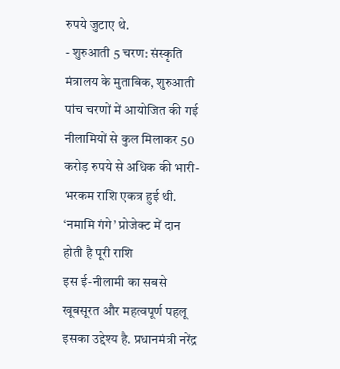रुपये जुटाए थे.
- शुरुआती 5 चरण: संस्कृति मंत्रालय के मुताबिक, शुरुआती पांच चरणों में आयोजित की गई नीलामियों से कुल मिलाकर 50 करोड़ रुपये से अधिक की भारी-भरकम राशि एकत्र हुई थी.
‘नमामि गंगे’ प्रोजेक्ट में दान होती है पूरी राशि
इस ई-नीलामी का सबसे खूबसूरत और महत्वपूर्ण पहलू इसका उद्देश्य है. प्रधानमंत्री नरेंद्र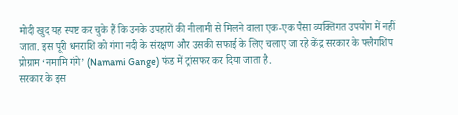मोदी खुद यह स्पष्ट कर चुके हैं कि उनके उपहारों की नीलामी से मिलने वाला एक-एक पैसा व्यक्तिगत उपयोग में नहीं जाता. इस पूरी धनराशि को गंगा नदी के संरक्षण और उसकी सफाई के लिए चलाए जा रहे केंद्र सरकार के फ्लैगशिप प्रोग्राम ‘नमामि गंगे’ (Namami Gange) फंड में ट्रांसफर कर दिया जाता है.
सरकार के इस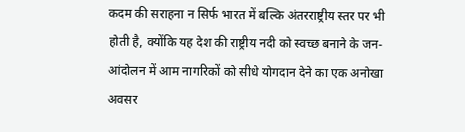कदम की सराहना न सिर्फ भारत में बल्कि अंतरराष्ट्रीय स्तर पर भी होती है, क्योंकि यह देश की राष्ट्रीय नदी को स्वच्छ बनाने के जन-आंदोलन में आम नागरिकों को सीधे योगदान देने का एक अनोखा अवसर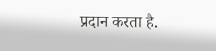प्रदान करता है.